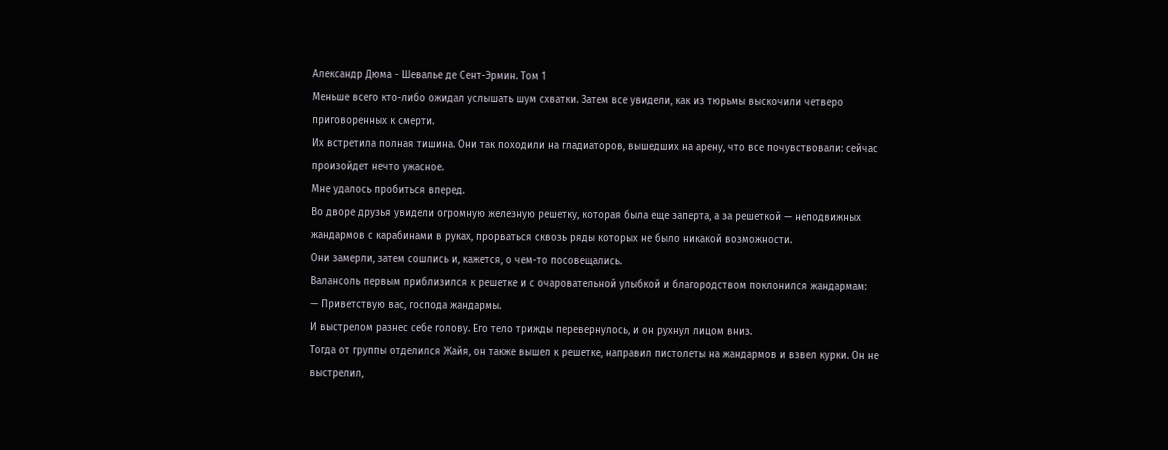Александр Дюма - Шевалье де Сент-Эрмин. Том 1
Меньше всего кто-либо ожидал услышать шум схватки. Затем все увидели, как из тюрьмы выскочили четверо приговоренных к смерти.
Их встретила полная тишина. Они так походили на гладиаторов, вышедших на арену, что все почувствовали: сейчас произойдет нечто ужасное.
Мне удалось пробиться вперед.
Во дворе друзья увидели огромную железную решетку, которая была еще заперта, а за решеткой — неподвижных жандармов с карабинами в руках, прорваться сквозь ряды которых не было никакой возможности.
Они замерли, затем сошлись и, кажется, о чем-то посовещались.
Валансоль первым приблизился к решетке и с очаровательной улыбкой и благородством поклонился жандармам:
— Приветствую вас, господа жандармы.
И выстрелом разнес себе голову. Его тело трижды перевернулось, и он рухнул лицом вниз.
Тогда от группы отделился Жайя, он также вышел к решетке, направил пистолеты на жандармов и взвел курки. Он не выстрелил,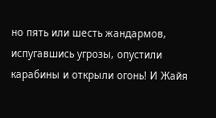но пять или шесть жандармов, испугавшись угрозы, опустили карабины и открыли огонь! И Жайя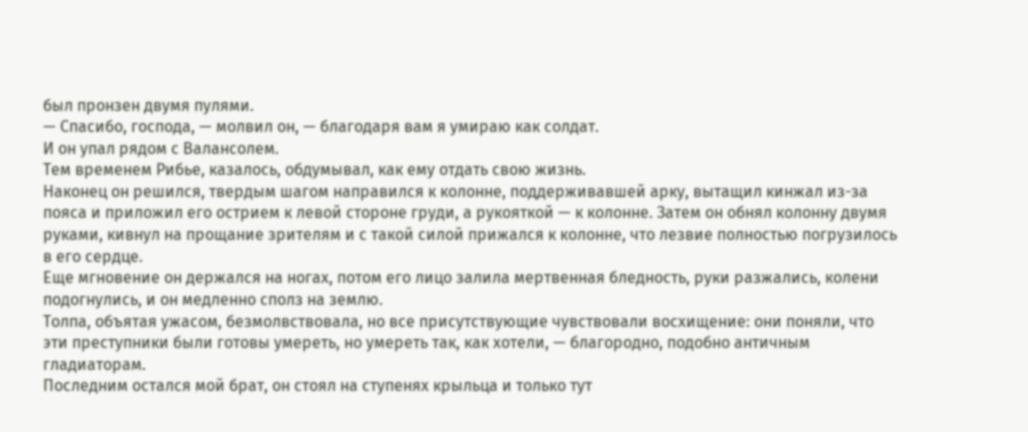был пронзен двумя пулями.
— Спасибо, господа, — молвил он, — благодаря вам я умираю как солдат.
И он упал рядом с Валансолем.
Тем временем Рибье, казалось, обдумывал, как ему отдать свою жизнь.
Наконец он решился, твердым шагом направился к колонне, поддерживавшей арку, вытащил кинжал из-за пояса и приложил его острием к левой стороне груди, а рукояткой — к колонне. Затем он обнял колонну двумя руками, кивнул на прощание зрителям и с такой силой прижался к колонне, что лезвие полностью погрузилось в его сердце.
Еще мгновение он держался на ногах, потом его лицо залила мертвенная бледность, руки разжались, колени подогнулись, и он медленно сполз на землю.
Толпа, объятая ужасом, безмолвствовала, но все присутствующие чувствовали восхищение: они поняли, что эти преступники были готовы умереть, но умереть так, как хотели, — благородно, подобно античным гладиаторам.
Последним остался мой брат, он стоял на ступенях крыльца и только тут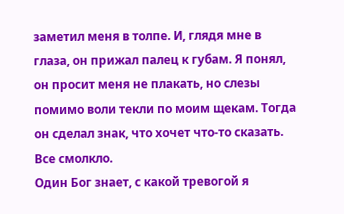заметил меня в толпе. И, глядя мне в глаза, он прижал палец к губам. Я понял, он просит меня не плакать, но слезы помимо воли текли по моим щекам. Тогда он сделал знак, что хочет что-то сказать. Все смолкло.
Один Бог знает, с какой тревогой я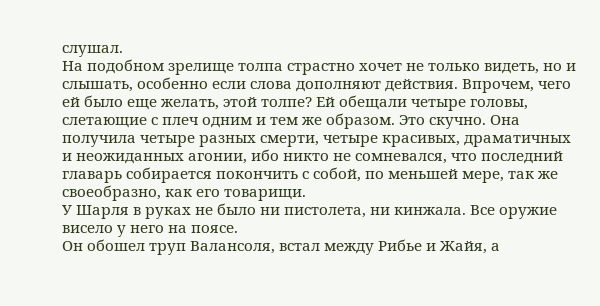слушал.
На подобном зрелище толпа страстно хочет не только видеть, но и слышать, особенно если слова дополняют действия. Впрочем, чего ей было еще желать, этой толпе? Ей обещали четыре головы, слетающие с плеч одним и тем же образом. Это скучно. Она получила четыре разных смерти, четыре красивых, драматичных и неожиданных агонии, ибо никто не сомневался, что последний главарь собирается покончить с собой, по меньшей мере, так же своеобразно, как его товарищи.
У Шарля в руках не было ни пистолета, ни кинжала. Все оружие висело у него на поясе.
Он обошел труп Валансоля, встал между Рибье и Жайя, а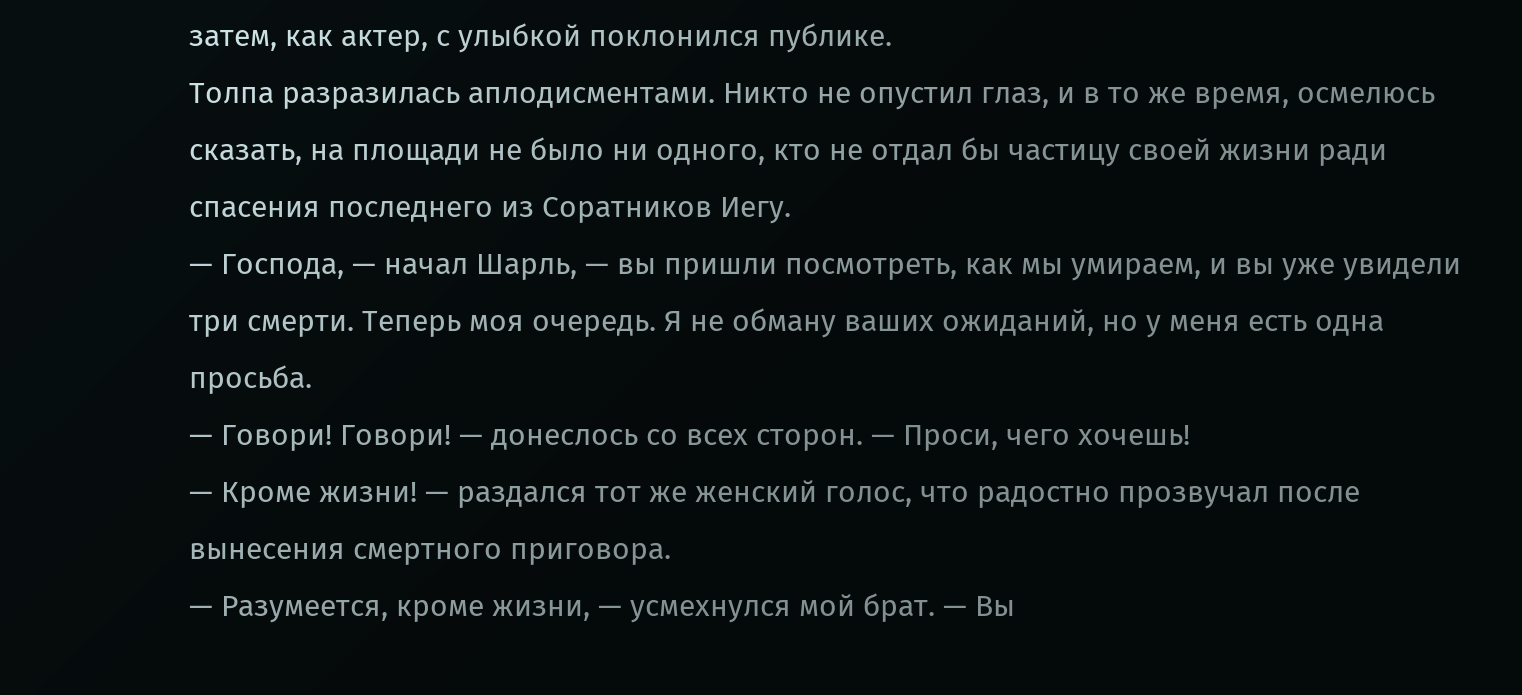затем, как актер, с улыбкой поклонился публике.
Толпа разразилась аплодисментами. Никто не опустил глаз, и в то же время, осмелюсь сказать, на площади не было ни одного, кто не отдал бы частицу своей жизни ради спасения последнего из Соратников Иегу.
— Господа, — начал Шарль, — вы пришли посмотреть, как мы умираем, и вы уже увидели три смерти. Теперь моя очередь. Я не обману ваших ожиданий, но у меня есть одна просьба.
— Говори! Говори! — донеслось со всех сторон. — Проси, чего хочешь!
— Кроме жизни! — раздался тот же женский голос, что радостно прозвучал после вынесения смертного приговора.
— Разумеется, кроме жизни, — усмехнулся мой брат. — Вы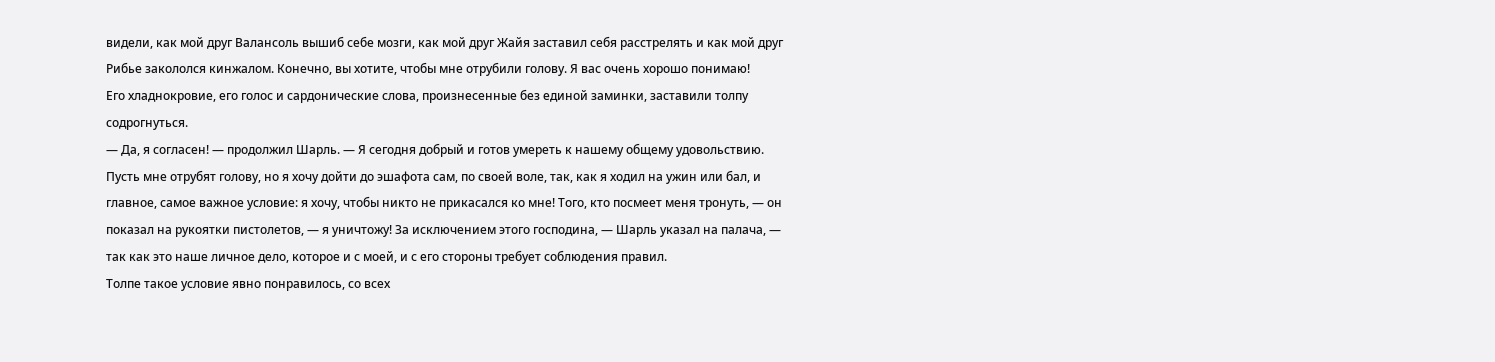видели, как мой друг Валансоль вышиб себе мозги, как мой друг Жайя заставил себя расстрелять и как мой друг Рибье закололся кинжалом. Конечно, вы хотите, чтобы мне отрубили голову. Я вас очень хорошо понимаю!
Его хладнокровие, его голос и сардонические слова, произнесенные без единой заминки, заставили толпу содрогнуться.
— Да, я согласен! — продолжил Шарль. — Я сегодня добрый и готов умереть к нашему общему удовольствию. Пусть мне отрубят голову, но я хочу дойти до эшафота сам, по своей воле, так, как я ходил на ужин или бал, и главное, самое важное условие: я хочу, чтобы никто не прикасался ко мне! Того, кто посмеет меня тронуть, — он показал на рукоятки пистолетов, — я уничтожу! За исключением этого господина, — Шарль указал на палача, — так как это наше личное дело, которое и с моей, и с его стороны требует соблюдения правил.
Толпе такое условие явно понравилось, со всех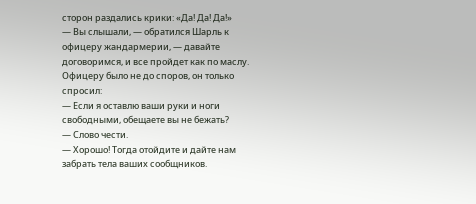сторон раздались крики: «Да! Да! Да!»
— Вы слышали, — обратился Шарль к офицеру жандармерии, — давайте договоримся, и все пройдет как по маслу.
Офицеру было не до споров, он только спросил:
— Если я оставлю ваши руки и ноги свободными, обещаете вы не бежать?
— Слово чести.
— Хорошо! Тогда отойдите и дайте нам забрать тела ваших сообщников.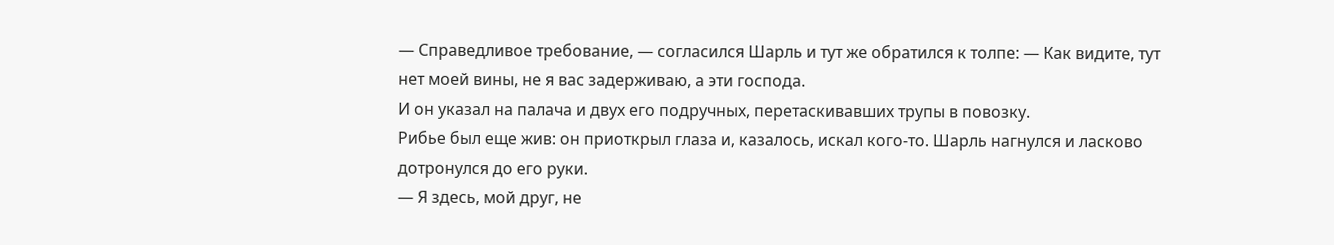— Справедливое требование, — согласился Шарль и тут же обратился к толпе: — Как видите, тут нет моей вины, не я вас задерживаю, а эти господа.
И он указал на палача и двух его подручных, перетаскивавших трупы в повозку.
Рибье был еще жив: он приоткрыл глаза и, казалось, искал кого-то. Шарль нагнулся и ласково дотронулся до его руки.
— Я здесь, мой друг, не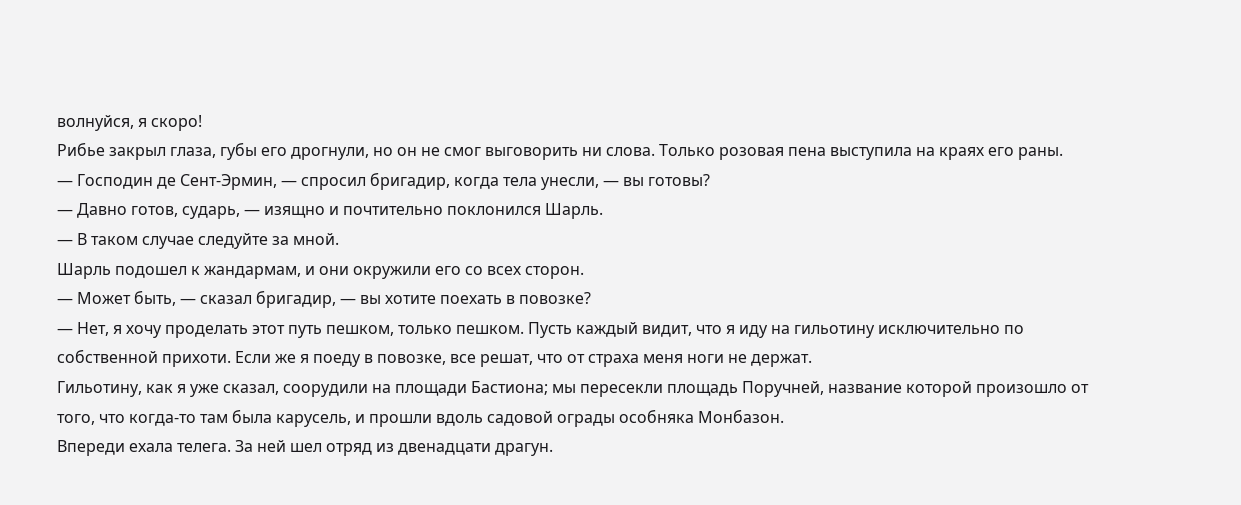волнуйся, я скоро!
Рибье закрыл глаза, губы его дрогнули, но он не смог выговорить ни слова. Только розовая пена выступила на краях его раны.
— Господин де Сент-Эрмин, — спросил бригадир, когда тела унесли, — вы готовы?
— Давно готов, сударь, — изящно и почтительно поклонился Шарль.
— В таком случае следуйте за мной.
Шарль подошел к жандармам, и они окружили его со всех сторон.
— Может быть, — сказал бригадир, — вы хотите поехать в повозке?
— Нет, я хочу проделать этот путь пешком, только пешком. Пусть каждый видит, что я иду на гильотину исключительно по собственной прихоти. Если же я поеду в повозке, все решат, что от страха меня ноги не держат.
Гильотину, как я уже сказал, соорудили на площади Бастиона; мы пересекли площадь Поручней, название которой произошло от того, что когда-то там была карусель, и прошли вдоль садовой ограды особняка Монбазон.
Впереди ехала телега. За ней шел отряд из двенадцати драгун.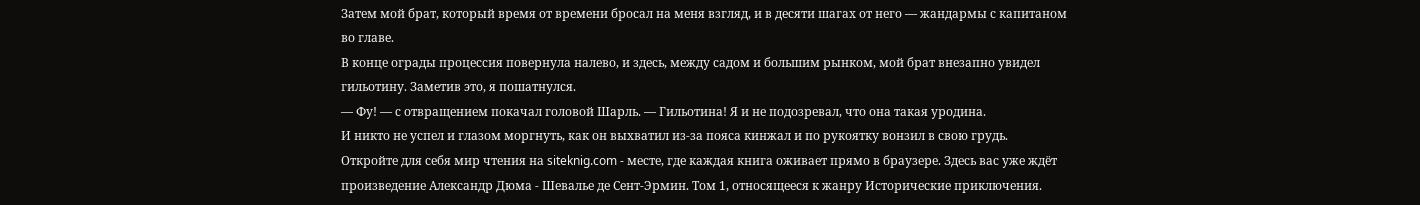Затем мой брат, который время от времени бросал на меня взгляд, и в десяти шагах от него — жандармы с капитаном во главе.
В конце ограды процессия повернула налево, и здесь, между садом и большим рынком, мой брат внезапно увидел гильотину. Заметив это, я пошатнулся.
— Фу! — с отвращением покачал головой Шарль. — Гильотина! Я и не подозревал, что она такая уродина.
И никто не успел и глазом моргнуть, как он выхватил из-за пояса кинжал и по рукоятку вонзил в свою грудь.
Откройте для себя мир чтения на siteknig.com - месте, где каждая книга оживает прямо в браузере. Здесь вас уже ждёт произведение Александр Дюма - Шевалье де Сент-Эрмин. Том 1, относящееся к жанру Исторические приключения.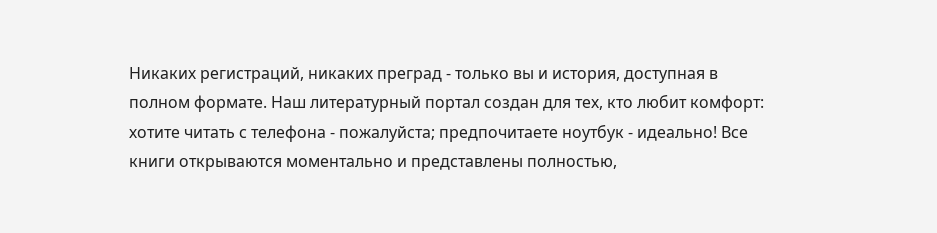Никаких регистраций, никаких преград - только вы и история, доступная в полном формате. Наш литературный портал создан для тех, кто любит комфорт: хотите читать с телефона - пожалуйста; предпочитаете ноутбук - идеально! Все книги открываются моментально и представлены полностью,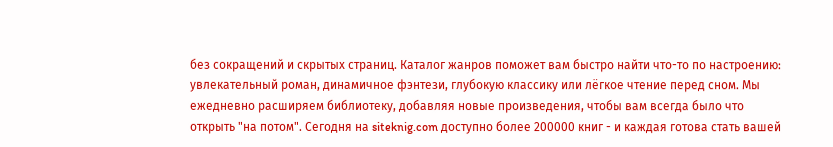без сокращений и скрытых страниц. Каталог жанров поможет вам быстро найти что-то по настроению: увлекательный роман, динамичное фэнтези, глубокую классику или лёгкое чтение перед сном. Мы ежедневно расширяем библиотеку, добавляя новые произведения, чтобы вам всегда было что открыть "на потом". Сегодня на siteknig.com доступно более 200000 книг - и каждая готова стать вашей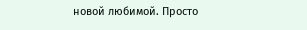новой любимой. Просто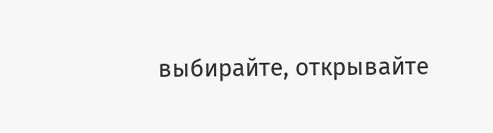выбирайте, открывайте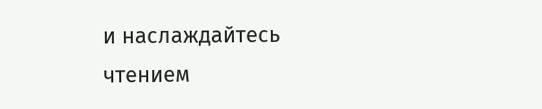и наслаждайтесь чтением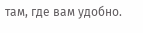там, где вам удобно.